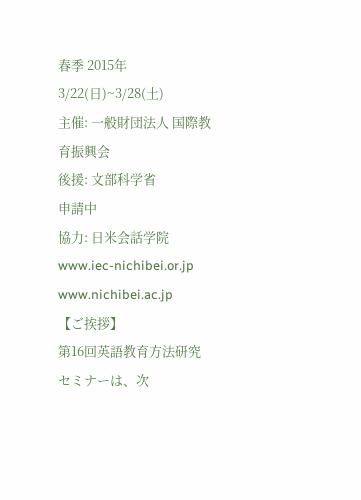春季 2015年 3/22(日)~3/28(土)
主催: 一般財団法人 国際教育振興会
後援: 文部科学省
申請中
協力: 日米会話学院
www.iec-nichibei.or.jp
www.nichibei.ac.jp
【ご挨拶】
第16回英語教育方法研究セミナーは、次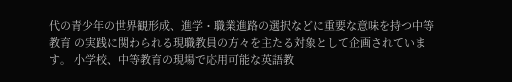代の青少年の世界観形成、進学・職業進路の選択などに重要な意味を持つ中等教育 の実践に関わられる現職教員の方々を主たる対象として企画されています。 小学校、中等教育の現場で応用可能な英語教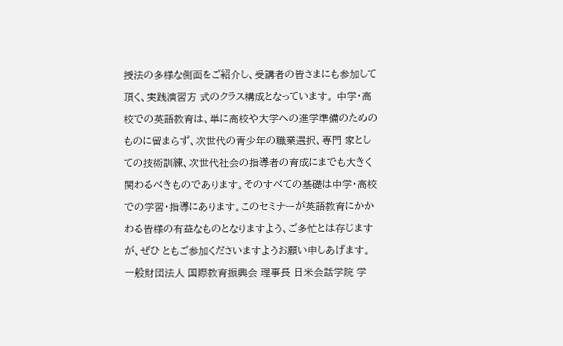授法の多様な側面をご紹介し、受講者の皆さまにも参加して頂く、実践演習方 式のクラス構成となっています。 中学・高校での英語教育は、単に高校や大学への進学準備のためのものに留まらず、次世代の青少年の職業選択、専門 家としての技術訓練、次世代社会の指導者の育成にまでも大きく関わるべきものであります。そのすべての基礎は中学・高校 での学習・指導にあります。このセミナーが英語教育にかかわる皆様の有益なものとなりますよう、ご多忙とは存じますが、ぜひ ともご参加くださいますようお願い申しあげます。 一般財団法人 国際教育振興会 理事長 日米会話学院 学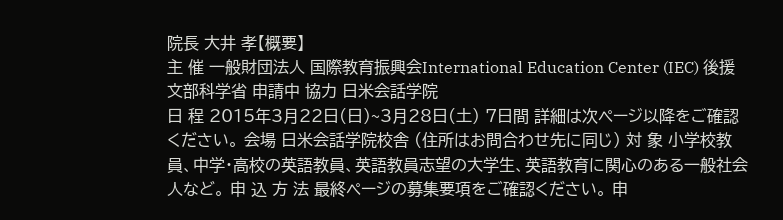院長 大井 孝【概要】
主 催 一般財団法人 国際教育振興会International Education Center (IEC) 後援 文部科学省 申請中 協力 日米会話学院
日 程 2015年3月22日(日)~3月28日(土) 7日間 詳細は次ページ以降をご確認ください。 会場 日米会話学院校舎 (住所はお問合わせ先に同じ) 対 象 小学校教員、中学・高校の英語教員、英語教員志望の大学生、英語教育に関心のある一般社会人など。 申 込 方 法 最終ページの募集要項をご確認ください。 申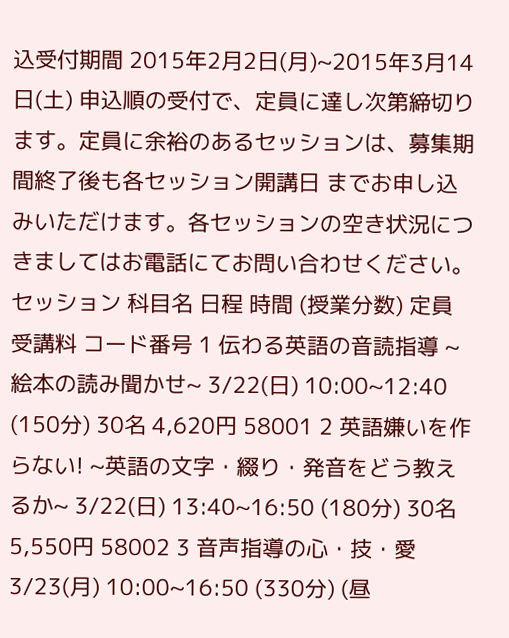込受付期間 2015年2月2日(月)~2015年3月14日(土) 申込順の受付で、定員に達し次第締切ります。定員に余裕のあるセッションは、募集期間終了後も各セッション開講日 までお申し込みいただけます。各セッションの空き状況につきましてはお電話にてお問い合わせください。 セッション 科目名 日程 時間 (授業分数) 定員 受講料 コード番号 1 伝わる英語の音読指導 ~絵本の読み聞かせ~ 3/22(日) 10:00~12:40 (150分) 30名 4,620円 58001 2 英語嫌いを作らない! ~英語の文字・綴り・発音をどう教えるか~ 3/22(日) 13:40~16:50 (180分) 30名 5,550円 58002 3 音声指導の心・技・愛 3/23(月) 10:00~16:50 (330分) (昼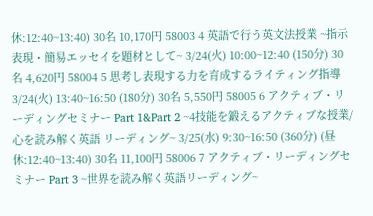休:12:40~13:40) 30名 10,170円 58003 4 英語で行う英文法授業 ~指示表現・簡易エッセイを題材として~ 3/24(火) 10:00~12:40 (150分) 30名 4,620円 58004 5 思考し表現する力を育成するライティング指導 3/24(火) 13:40~16:50 (180分) 30名 5,550円 58005 6 アクティブ・リーディングセミナー Part 1&Part 2 ~4技能を鍛えるアクティブな授業/心を読み解く英語 リーディング~ 3/25(水) 9:30~16:50 (360分) (昼休:12:40~13:40) 30名 11,100円 58006 7 アクティブ・リーディングセミナー Part 3 ~世界を読み解く英語リーディング~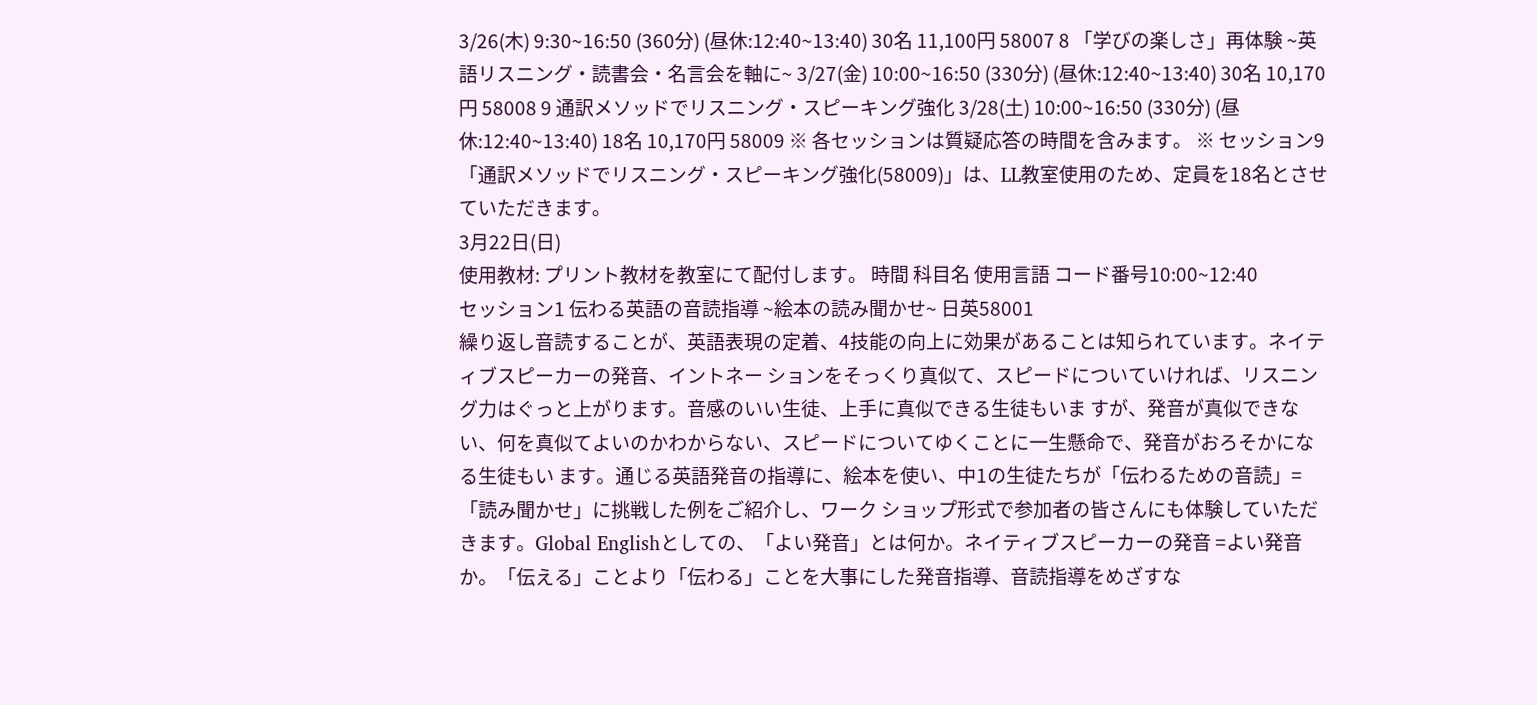3/26(木) 9:30~16:50 (360分) (昼休:12:40~13:40) 30名 11,100円 58007 8 「学びの楽しさ」再体験 ~英語リスニング・読書会・名言会を軸に~ 3/27(金) 10:00~16:50 (330分) (昼休:12:40~13:40) 30名 10,170円 58008 9 通訳メソッドでリスニング・スピーキング強化 3/28(土) 10:00~16:50 (330分) (昼休:12:40~13:40) 18名 10,170円 58009 ※ 各セッションは質疑応答の時間を含みます。 ※ セッション9 「通訳メソッドでリスニング・スピーキング強化(58009)」は、LL教室使用のため、定員を18名とさせていただきます。
3月22日(日)
使用教材: プリント教材を教室にて配付します。 時間 科目名 使用言語 コード番号10:00~12:40
セッション1 伝わる英語の音読指導 ~絵本の読み聞かせ~ 日英58001
繰り返し音読することが、英語表現の定着、4技能の向上に効果があることは知られています。ネイティブスピーカーの発音、イントネー ションをそっくり真似て、スピードについていければ、リスニング力はぐっと上がります。音感のいい生徒、上手に真似できる生徒もいま すが、発音が真似できない、何を真似てよいのかわからない、スピードについてゆくことに一生懸命で、発音がおろそかになる生徒もい ます。通じる英語発音の指導に、絵本を使い、中1の生徒たちが「伝わるための音読」=「読み聞かせ」に挑戦した例をご紹介し、ワーク ショップ形式で参加者の皆さんにも体験していただきます。Global Englishとしての、「よい発音」とは何か。ネイティブスピーカーの発音 =よい発音か。「伝える」ことより「伝わる」ことを大事にした発音指導、音読指導をめざすな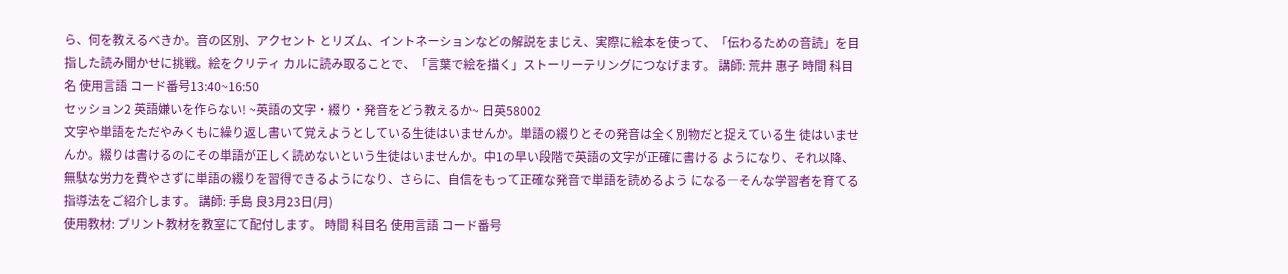ら、何を教えるべきか。音の区別、アクセント とリズム、イントネーションなどの解説をまじえ、実際に絵本を使って、「伝わるための音読」を目指した読み聞かせに挑戦。絵をクリティ カルに読み取ることで、「言葉で絵を描く」ストーリーテリングにつなげます。 講師: 荒井 惠子 時間 科目名 使用言語 コード番号13:40~16:50
セッション2 英語嫌いを作らない! ~英語の文字・綴り・発音をどう教えるか~ 日英58002
文字や単語をただやみくもに繰り返し書いて覚えようとしている生徒はいませんか。単語の綴りとその発音は全く別物だと捉えている生 徒はいませんか。綴りは書けるのにその単語が正しく読めないという生徒はいませんか。中1の早い段階で英語の文字が正確に書ける ようになり、それ以降、無駄な労力を費やさずに単語の綴りを習得できるようになり、さらに、自信をもって正確な発音で単語を読めるよう になる―そんな学習者を育てる指導法をご紹介します。 講師: 手島 良3月23日(月)
使用教材: プリント教材を教室にて配付します。 時間 科目名 使用言語 コード番号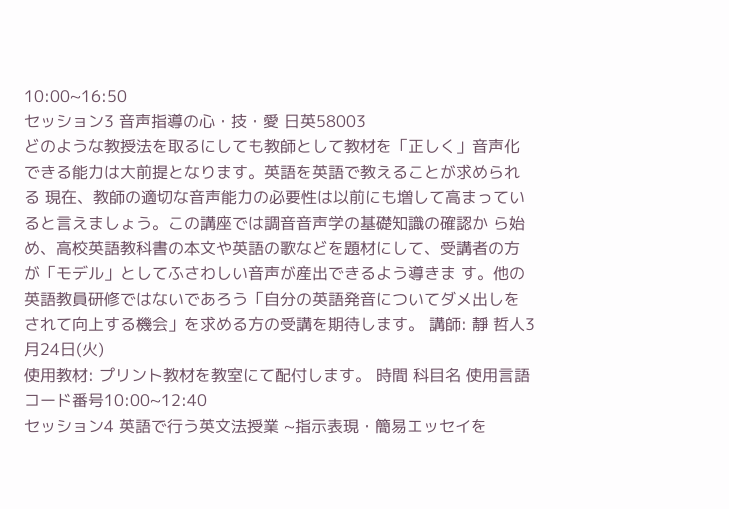10:00~16:50
セッション3 音声指導の心・技・愛 日英58003
どのような教授法を取るにしても教師として教材を「正しく」音声化できる能力は大前提となります。英語を英語で教えることが求められる 現在、教師の適切な音声能力の必要性は以前にも増して高まっていると言えましょう。この講座では調音音声学の基礎知識の確認か ら始め、高校英語教科書の本文や英語の歌などを題材にして、受講者の方が「モデル」としてふさわしい音声が産出できるよう導きま す。他の英語教員研修ではないであろう「自分の英語発音についてダメ出しをされて向上する機会」を求める方の受講を期待します。 講師: 靜 哲人3月24日(火)
使用教材: プリント教材を教室にて配付します。 時間 科目名 使用言語 コード番号10:00~12:40
セッション4 英語で行う英文法授業 ~指示表現・簡易エッセイを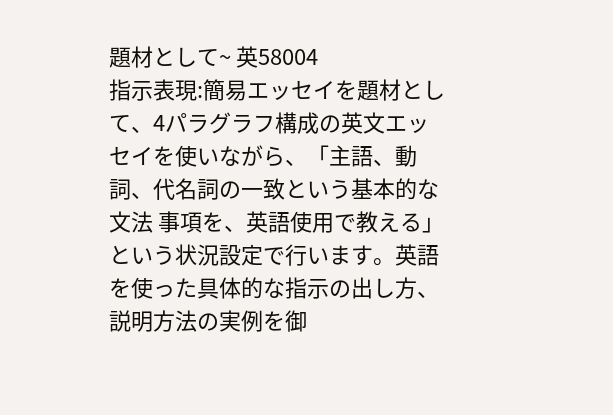題材として~ 英58004
指示表現:簡易エッセイを題材として、4パラグラフ構成の英文エッセイを使いながら、「主語、動詞、代名詞の一致という基本的な文法 事項を、英語使用で教える」という状況設定で行います。英語を使った具体的な指示の出し方、説明方法の実例を御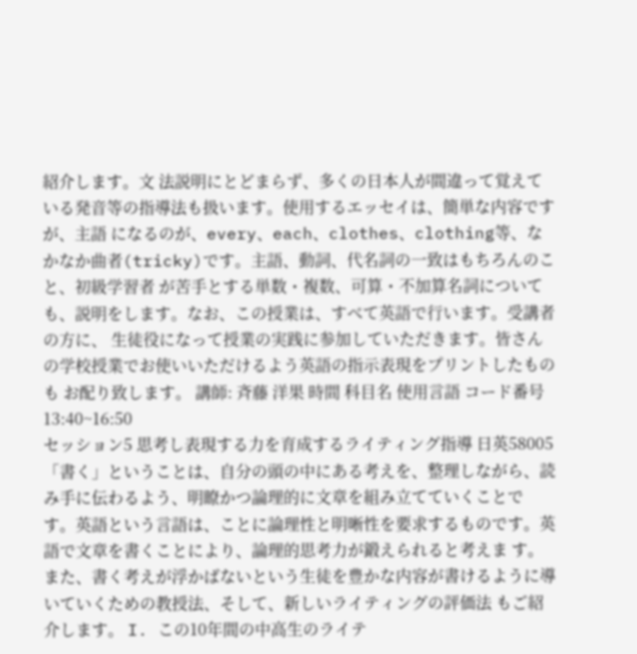紹介します。文 法説明にとどまらず、多くの日本人が間違って覚えている発音等の指導法も扱います。使用するエッセイは、簡単な内容ですが、主語 になるのが、every、each、clothes、clothing等、なかなか曲者(tricky)です。主語、動詞、代名詞の一致はもちろんのこと、初級学習者 が苦手とする単数・複数、可算・不加算名詞についても、説明をします。なお、この授業は、すべて英語で行います。受講者の方に、 生徒役になって授業の実践に参加していただきます。皆さんの学校授業でお使いいただけるよう英語の指示表現をプリントしたものも お配り致します。 講師: 斉藤 洋果 時間 科目名 使用言語 コード番号13:40~16:50
セッション5 思考し表現する力を育成するライティング指導 日英58005
「書く」ということは、自分の頭の中にある考えを、整理しながら、読み手に伝わるよう、明瞭かつ論理的に文章を組み立てていくことで す。英語という言語は、ことに論理性と明晰性を要求するものです。英語で文章を書くことにより、論理的思考力が鍛えられると考えま す。また、書く考えが浮かばないという生徒を豊かな内容が書けるように導いていくための教授法、そして、新しいライティングの評価法 もご紹介します。 I. この10年間の中高生のライテ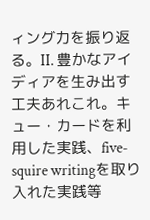ィング力を振り返る。II. 豊かなアイディアを生み出す工夫あれこれ。キュー・カードを利用した実践、five-squire writingを取り入れた実践等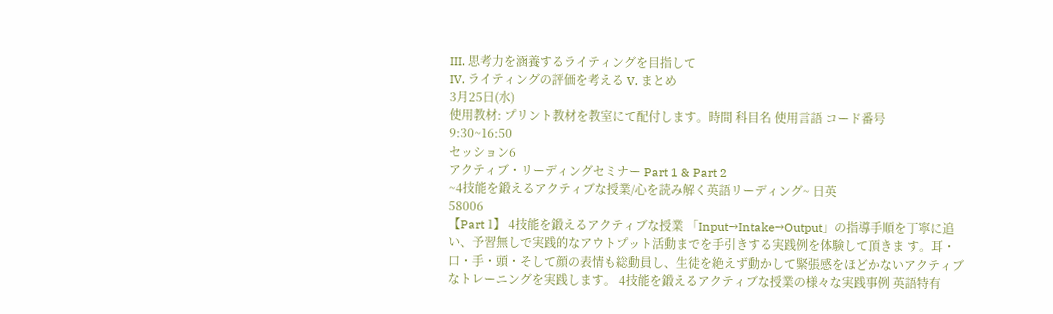III. 思考力を涵養するライティングを目指して
IV. ライティングの評価を考える V. まとめ
3月25日(水)
使用教材: プリント教材を教室にて配付します。時間 科目名 使用言語 コード番号
9:30~16:50
セッション6
アクティブ・リーディングセミナー Part 1 & Part 2
~4技能を鍛えるアクティブな授業/心を読み解く英語リーディング~ 日英
58006
【Part 1】 4技能を鍛えるアクティブな授業 「Input→Intake→Output」の指導手順を丁寧に追い、予習無しで実践的なアウトプット活動までを手引きする実践例を体験して頂きま す。耳・口・手・頭・そして顔の表情も総動員し、生徒を絶えず動かして緊張感をほどかないアクティブなトレーニングを実践します。 4技能を鍛えるアクティブな授業の様々な実践事例 英語特有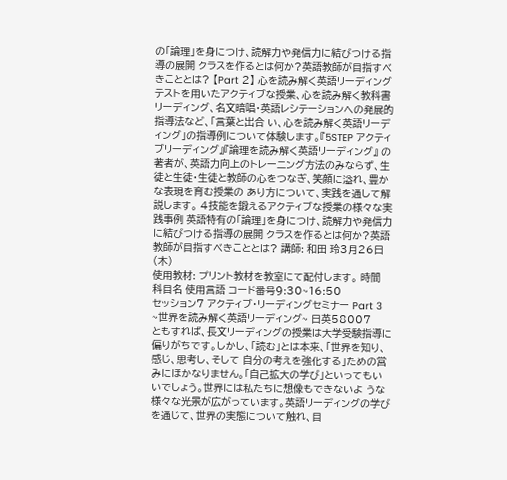の「論理」を身につけ、読解力や発信力に結びつける指導の展開 クラスを作るとは何か?英語教師が目指すべきこととは? 【Part 2】 心を読み解く英語リーディング テストを用いたアクティブな授業、心を読み解く教科書リーディング、名文暗唱・英語レシテーションへの発展的指導法など、「言葉と出合 い、心を読み解く英語リーディング」の指導例について体験します。『5STEP アクティブリーディング』『論理を読み解く英語リーディング』 の著者が、英語力向上のトレーニング方法のみならず、生徒と生徒・生徒と教師の心をつなぎ、笑顔に溢れ、豊かな表現を育む授業の あり方について、実践を通して解説します。 4技能を鍛えるアクティブな授業の様々な実践事例 英語特有の「論理」を身につけ、読解力や発信力に結びつける指導の展開 クラスを作るとは何か?英語教師が目指すべきこととは? 講師: 和田 玲3月26日(木)
使用教材: プリント教材を教室にて配付します。 時間 科目名 使用言語 コード番号9:30~16:50
セッション7 アクティブ・リーディングセミナー Part 3 ~世界を読み解く英語リーディング~ 日英58007
ともすれば、長文リーディングの授業は大学受験指導に偏りがちです。しかし、「読む」とは本来、「世界を知り、感じ、思考し、そして 自分の考えを強化する」ための営みにほかなりません。「自己拡大の学び」といってもいいでしょう。世界には私たちに想像もできないよ うな様々な光景が広がっています。英語リーディングの学びを通じて、世界の実態について触れ、目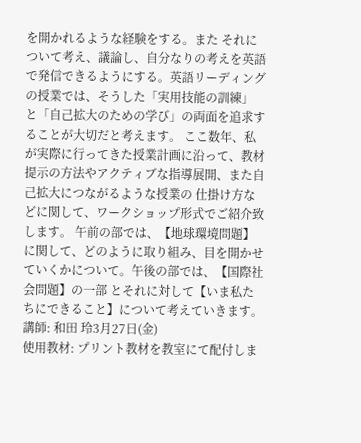を開かれるような経験をする。また それについて考え、議論し、自分なりの考えを英語で発信できるようにする。英語リーディングの授業では、そうした「実用技能の訓練」 と「自己拡大のための学び」の両面を追求することが大切だと考えます。 ここ数年、私が実際に行ってきた授業計画に沿って、教材提示の方法やアクティブな指導展開、また自己拡大につながるような授業の 仕掛け方などに関して、ワークショップ形式でご紹介致します。 午前の部では、【地球環境問題】に関して、どのように取り組み、目を開かせていくかについて。午後の部では、【国際社会問題】の一部 とそれに対して【いま私たちにできること】について考えていきます。 講師: 和田 玲3月27日(金)
使用教材: プリント教材を教室にて配付しま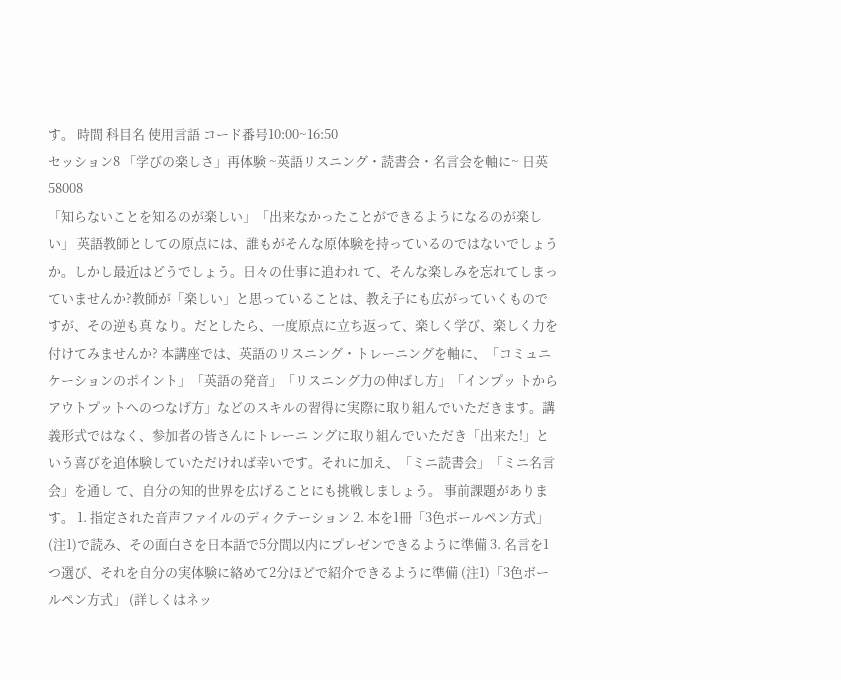す。 時間 科目名 使用言語 コード番号10:00~16:50
セッション8 「学びの楽しさ」再体験 ~英語リスニング・読書会・名言会を軸に~ 日英58008
「知らないことを知るのが楽しい」「出来なかったことができるようになるのが楽しい」 英語教師としての原点には、誰もがそんな原体験を持っているのではないでしょうか。しかし最近はどうでしょう。日々の仕事に追われ て、そんな楽しみを忘れてしまっていませんか?教師が「楽しい」と思っていることは、教え子にも広がっていくものですが、その逆も真 なり。だとしたら、一度原点に立ち返って、楽しく学び、楽しく力を付けてみませんか? 本講座では、英語のリスニング・トレーニングを軸に、「コミュニケーションのポイント」「英語の発音」「リスニング力の伸ばし方」「インプッ トからアウトプットへのつなげ方」などのスキルの習得に実際に取り組んでいただきます。講義形式ではなく、参加者の皆さんにトレーニ ングに取り組んでいただき「出来た!」という喜びを追体験していただければ幸いです。それに加え、「ミニ読書会」「ミニ名言会」を通し て、自分の知的世界を広げることにも挑戦しましょう。 事前課題があります。 1. 指定された音声ファイルのディクテーション 2. 本を1冊「3色ボールペン方式」(注1)で読み、その面白さを日本語で5分間以内にプレゼンできるように準備 3. 名言を1つ選び、それを自分の実体験に絡めて2分ほどで紹介できるように準備 (注1)「3色ボールペン方式」 (詳しくはネッ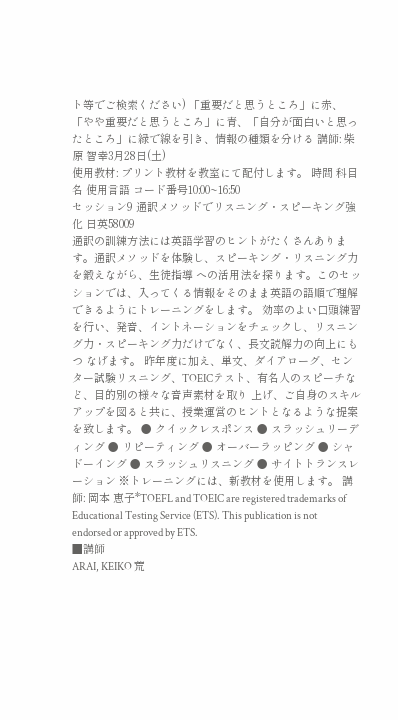ト等でご検索ください) 「重要だと思うところ」に赤、「やや重要だと思うところ」に青、「自分が面白いと思ったところ」に緑で線を引き、情報の種類を分ける 講師: 柴原 智幸3月28日(土)
使用教材: プリント教材を教室にて配付します。 時間 科目名 使用言語 コード番号10:00~16:50
セッション9 通訳メソッドでリスニング・スピーキング強化 日英58009
通訳の訓練方法には英語学習のヒントがたくさんあります。通訳メソッドを体験し、スピーキング・リスニング力を鍛えながら、生徒指導 への活用法を探ります。このセッションでは、入ってくる情報をそのまま英語の語順で理解できるようにトレーニングをします。 効率のよい口頭練習を行い、発音、イントネーションをチェックし、リスニング力・スピーキング力だけでなく、長文読解力の向上にもつ なげます。 昨年度に加え、単文、ダイアローグ、センター試験リスニング、TOEICテスト、有名人のスピーチなど、目的別の様々な音声素材を取り 上げ、ご自身のスキルアップを図ると共に、授業運営のヒントとなるような提案を致します。 ● クイックレスポンス ● スラッシュリーディング ● リピーティング ● オーバーラッピング ● シャドーイング ● スラッシュリスニング ● サイトトランスレーション ※トレーニングには、新教材を使用します。 講師: 岡本 恵子*TOEFL and TOEIC are registered trademarks of Educational Testing Service (ETS). This publication is not endorsed or approved by ETS.
■講師
ARAI, KEIKO 荒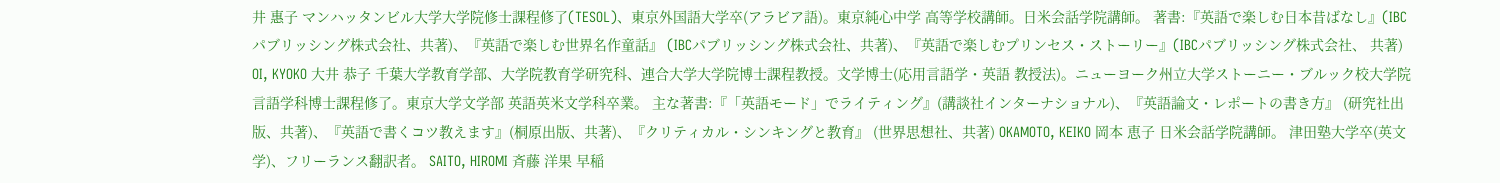井 惠子 マンハッタンビル大学大学院修士課程修了(TESOL)、東京外国語大学卒(アラビア語)。東京純心中学 高等学校講師。日米会話学院講師。 著書:『英語で楽しむ日本昔ばなし』(IBCパブリッシング株式会社、共著)、『英語で楽しむ世界名作童話』 (IBCパブリッシング株式会社、共著)、『英語で楽しむプリンセス・ストーリー』(IBCパブリッシング株式会社、 共著) OI, KYOKO 大井 恭子 千葉大学教育学部、大学院教育学研究科、連合大学大学院博士課程教授。文学博士(応用言語学・英語 教授法)。ニューヨーク州立大学ストーニー・ブルック校大学院言語学科博士課程修了。東京大学文学部 英語英米文学科卒業。 主な著書:『「英語モード」でライティング』(講談社インターナショナル)、『英語論文・レポートの書き方』 (研究社出版、共著)、『英語で書くコツ教えます』(桐原出版、共著)、『クリティカル・シンキングと教育』 (世界思想社、共著) OKAMOTO, KEIKO 岡本 恵子 日米会話学院講師。 津田塾大学卒(英文学)、フリーランス翻訳者。 SAITO, HIROMI 斉藤 洋果 早稲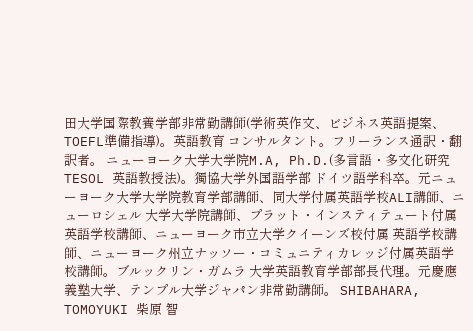田大学国際教養学部非常勤講師(学術英作文、ビジネス英語提案、TOEFL準備指導)。英語教育 コンサルタント。フリーランス通訳・翻訳者。 ニューヨーク大学大学院M.A, Ph.D.(多言語・多文化研究TESOL 英語教授法)。獨協大学外国語学部 ドイツ語学科卒。元ニューヨーク大学大学院教育学部講師、同大学付属英語学校ALI講師、ニューロシェル 大学大学院講師、プラット・インスティテュート付属英語学校講師、ニューヨーク市立大学クイーンズ校付属 英語学校講師、ニューヨーク州立ナッソー・コミュニティカレッジ付属英語学校講師。ブルックリン・ガムラ 大学英語教育学部部長代理。元慶應義塾大学、テンプル大学ジャパン非常勤講師。 SHIBAHARA, TOMOYUKI 柴原 智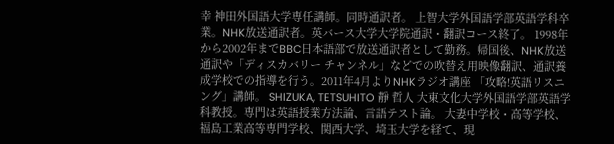幸 神田外国語大学専任講師。同時通訳者。 上智大学外国語学部英語学科卒業。NHK放送通訳者。英バース大学大学院通訳・翻訳コース終了。 1998年から2002年までBBC日本語部で放送通訳者として勤務。帰国後、NHK放送通訳や「ディスカバリー チャンネル」などでの吹替え用映像翻訳、通訳養成学校での指導を行う。2011年4月よりNHKラジオ講座 「攻略!英語リスニング」講師。 SHIZUKA, TETSUHITO 靜 哲人 大東文化大学外国語学部英語学科教授。専門は英語授業方法論、言語テスト論。 大妻中学校・高等学校、福島工業高等専門学校、関西大学、埼玉大学を経て、現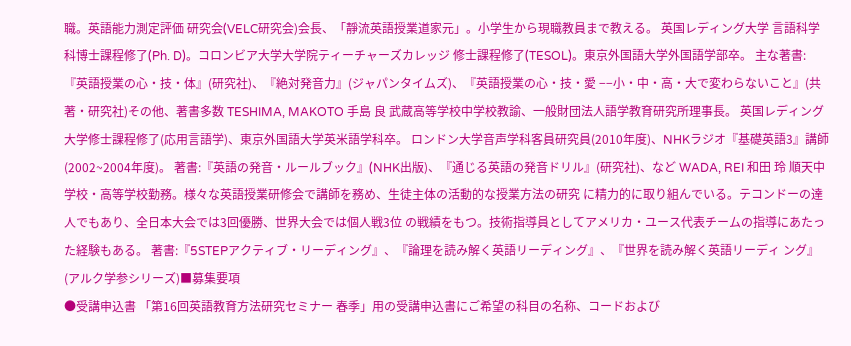職。英語能力測定評価 研究会(VELC研究会)会長、「靜流英語授業道家元」。小学生から現職教員まで教える。 英国レディング大学 言語科学科博士課程修了(Ph. D)。コロンビア大学大学院ティーチャーズカレッジ 修士課程修了(TESOL)。東京外国語大学外国語学部卒。 主な著書:『英語授業の心・技・体』(研究社)、『絶対発音力』(ジャパンタイムズ)、『英語授業の心・技・愛 −−小・中・高・大で変わらないこと』(共著・研究社)その他、著書多数 TESHIMA, MAKOTO 手島 良 武蔵高等学校中学校教諭、一般財団法人語学教育研究所理事長。 英国レディング大学修士課程修了(応用言語学)、東京外国語大学英米語学科卒。 ロンドン大学音声学科客員研究員(2010年度)、NHKラジオ『基礎英語3』講師(2002~2004年度)。 著書:『英語の発音・ルールブック』(NHK出版)、『通じる英語の発音ドリル』(研究社)、など WADA, REI 和田 玲 順天中学校・高等学校勤務。様々な英語授業研修会で講師を務め、生徒主体の活動的な授業方法の研究 に精力的に取り組んでいる。テコンドーの達人でもあり、全日本大会では3回優勝、世界大会では個人戦3位 の戦績をもつ。技術指導員としてアメリカ・ユース代表チームの指導にあたった経験もある。 著書:『5STEPアクティブ・リーディング』、『論理を読み解く英語リーディング』、『世界を読み解く英語リーディ ング』(アルク学参シリーズ)■募集要項
●受講申込書 「第16回英語教育方法研究セミナー 春季」用の受講申込書にご希望の科目の名称、コードおよび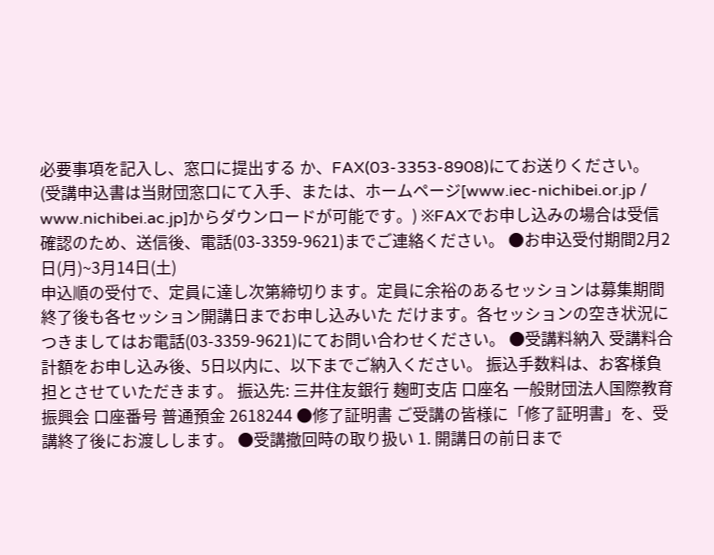必要事項を記入し、窓口に提出する か、FAX(03-3353-8908)にてお送りください。 (受講申込書は当財団窓口にて入手、または、ホームページ[www.iec-nichibei.or.jp / www.nichibei.ac.jp]からダウンロードが可能です。) ※FAXでお申し込みの場合は受信確認のため、送信後、電話(03-3359-9621)までご連絡ください。 ●お申込受付期間2月2日(月)~3月14日(土)
申込順の受付で、定員に達し次第締切ります。定員に余裕のあるセッションは募集期間終了後も各セッション開講日までお申し込みいた だけます。各セッションの空き状況につきましてはお電話(03-3359-9621)にてお問い合わせください。 ●受講料納入 受講料合計額をお申し込み後、5日以内に、以下までご納入ください。 振込手数料は、お客様負担とさせていただきます。 振込先: 三井住友銀行 麹町支店 口座名 一般財団法人国際教育振興会 口座番号 普通預金 2618244 ●修了証明書 ご受講の皆様に「修了証明書」を、受講終了後にお渡しします。 ●受講撤回時の取り扱い 1. 開講日の前日まで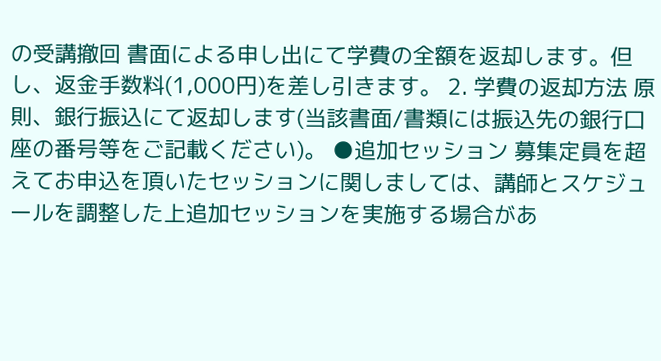の受講撤回 書面による申し出にて学費の全額を返却します。但し、返金手数料(1,000円)を差し引きます。 2. 学費の返却方法 原則、銀行振込にて返却します(当該書面/書類には振込先の銀行口座の番号等をご記載ください)。 ●追加セッション 募集定員を超えてお申込を頂いたセッションに関しましては、講師とスケジュールを調整した上追加セッションを実施する場合があ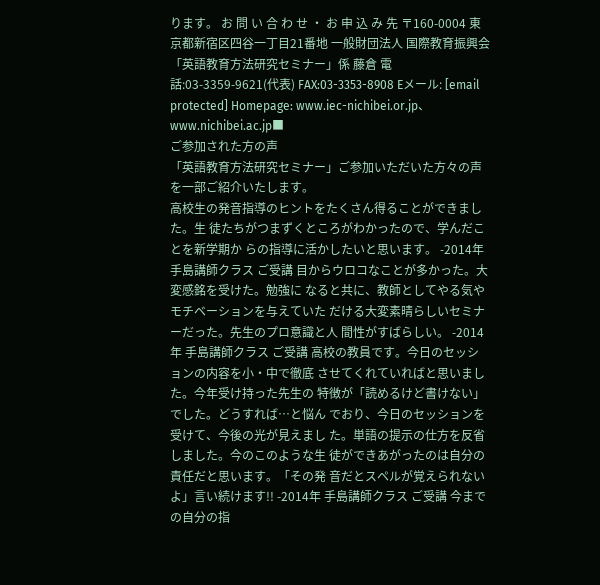ります。 お 問 い 合 わ せ ・ お 申 込 み 先 〒160-0004 東京都新宿区四谷一丁目21番地 一般財団法人 国際教育振興会 「英語教育方法研究セミナー」係 藤倉 電話:03-3359-9621(代表) FAX:03-3353-8908 Eメール: [email protected] Homepage: www.iec-nichibei.or.jp、www.nichibei.ac.jp■
ご参加された方の声
「英語教育方法研究セミナー」ご参加いただいた方々の声を一部ご紹介いたします。
高校生の発音指導のヒントをたくさん得ることができました。生 徒たちがつまずくところがわかったので、学んだことを新学期か らの指導に活かしたいと思います。 -2014年 手島講師クラス ご受講 目からウロコなことが多かった。大変感銘を受けた。勉強に なると共に、教師としてやる気やモチベーションを与えていた だける大変素晴らしいセミナーだった。先生のプロ意識と人 間性がすばらしい。 -2014年 手島講師クラス ご受講 高校の教員です。今日のセッションの内容を小・中で徹底 させてくれていればと思いました。今年受け持った先生の 特徴が「読めるけど書けない」でした。どうすれば…と悩ん でおり、今日のセッションを受けて、今後の光が見えまし た。単語の提示の仕方を反省しました。今のこのような生 徒ができあがったのは自分の責任だと思います。「その発 音だとスペルが覚えられないよ」言い続けます!! -2014年 手島講師クラス ご受講 今までの自分の指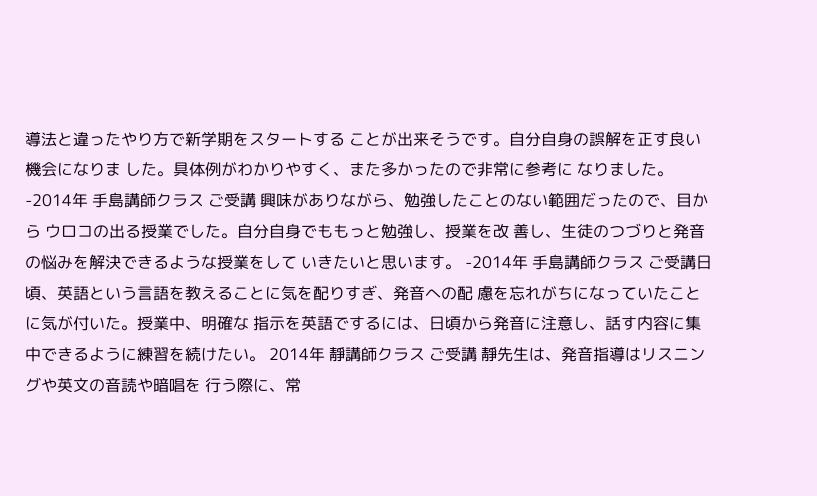導法と違ったやり方で新学期をスタートする ことが出来そうです。自分自身の誤解を正す良い機会になりま した。具体例がわかりやすく、また多かったので非常に参考に なりました。 -2014年 手島講師クラス ご受講 興味がありながら、勉強したことのない範囲だったので、目から ウロコの出る授業でした。自分自身でももっと勉強し、授業を改 善し、生徒のつづりと発音の悩みを解決できるような授業をして いきたいと思います。 -2014年 手島講師クラス ご受講日頃、英語という言語を教えることに気を配りすぎ、発音への配 慮を忘れがちになっていたことに気が付いた。授業中、明確な 指示を英語でするには、日頃から発音に注意し、話す内容に集 中できるように練習を続けたい。 2014年 靜講師クラス ご受講 靜先生は、発音指導はリスニングや英文の音読や暗唱を 行う際に、常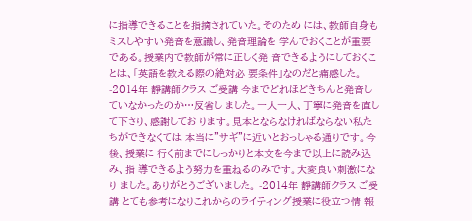に指導できることを指摘されていた。そのため には、教師自身もミスしやすい発音を意識し、発音理論を 学んでおくことが重要である。授業内で教師が常に正しく発 音できるようにしておくことは、「英語を教える際の絶対必 要条件」なのだと痛感した。 -2014年 靜講師クラス ご受講 今までどれほどきちんと発音していなかったのか…反省し ました。一人一人、丁寧に発音を直して下さり、感謝してお ります。見本とならなければならない私たちができなくては 本当に"サギ"に近いとおっしゃる通りです。今後、授業に 行く前までにしっかりと本文を今まで以上に読み込み、指 導できるよう努力を重ねるのみです。大変良い刺激になり ました。ありがとうございました。 -2014年 靜講師クラス ご受講 とても参考になりこれからのライティング授業に役立つ情 報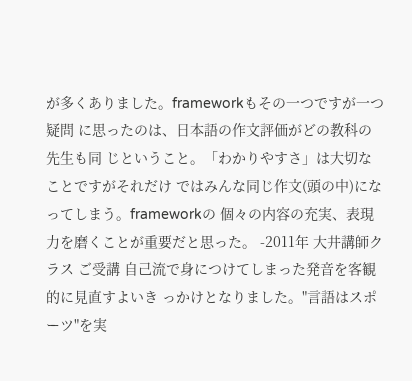が多くありました。frameworkもその一つですが一つ疑問 に思ったのは、日本語の作文評価がどの教科の先生も同 じということ。「わかりやすさ」は大切なことですがそれだけ ではみんな同じ作文(頭の中)になってしまう。frameworkの 個々の内容の充実、表現力を磨くことが重要だと思った。 -2011年 大井講師クラス ご受講 自己流で身につけてしまった発音を客観的に見直すよいき っかけとなりました。"言語はスポーツ"を実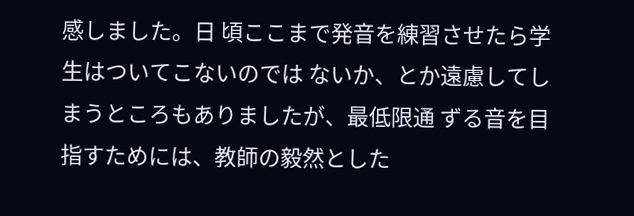感しました。日 頃ここまで発音を練習させたら学生はついてこないのでは ないか、とか遠慮してしまうところもありましたが、最低限通 ずる音を目指すためには、教師の毅然とした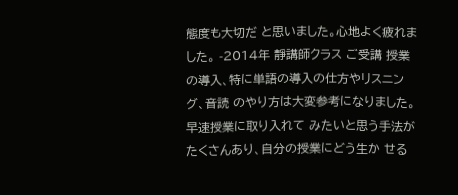態度も大切だ と思いました。心地よく疲れました。 -2014年 靜講師クラス ご受講 授業の導入、特に単語の導入の仕方やリスニング、音読 のやり方は大変参考になりました。早速授業に取り入れて みたいと思う手法がたくさんあり、自分の授業にどう生か せる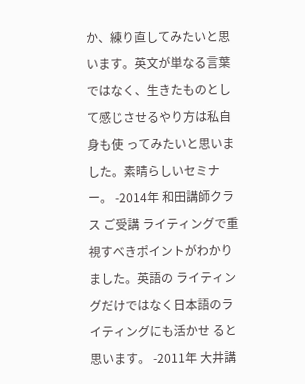か、練り直してみたいと思います。英文が単なる言葉 ではなく、生きたものとして感じさせるやり方は私自身も使 ってみたいと思いました。素晴らしいセミナー。 -2014年 和田講師クラス ご受講 ライティングで重視すべきポイントがわかりました。英語の ライティングだけではなく日本語のライティングにも活かせ ると思います。 -2011年 大井講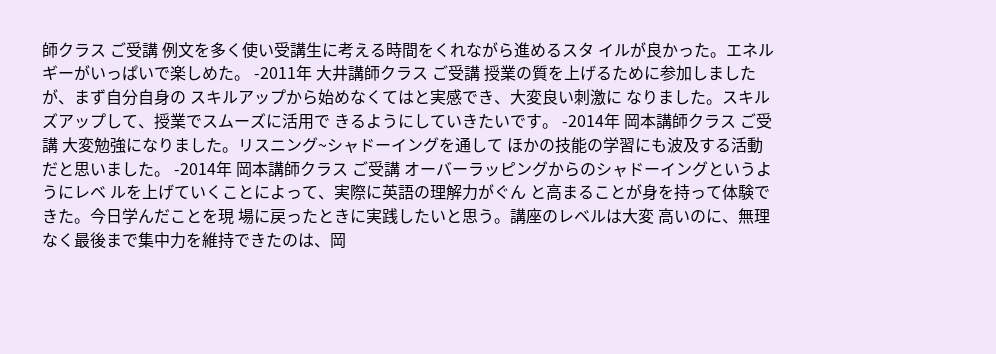師クラス ご受講 例文を多く使い受講生に考える時間をくれながら進めるスタ イルが良かった。エネルギーがいっぱいで楽しめた。 -2011年 大井講師クラス ご受講 授業の質を上げるために参加しましたが、まず自分自身の スキルアップから始めなくてはと実感でき、大変良い刺激に なりました。スキルズアップして、授業でスムーズに活用で きるようにしていきたいです。 -2014年 岡本講師クラス ご受講 大変勉強になりました。リスニング~シャドーイングを通して ほかの技能の学習にも波及する活動だと思いました。 -2014年 岡本講師クラス ご受講 オーバーラッピングからのシャドーイングというようにレベ ルを上げていくことによって、実際に英語の理解力がぐん と高まることが身を持って体験できた。今日学んだことを現 場に戻ったときに実践したいと思う。講座のレベルは大変 高いのに、無理なく最後まで集中力を維持できたのは、岡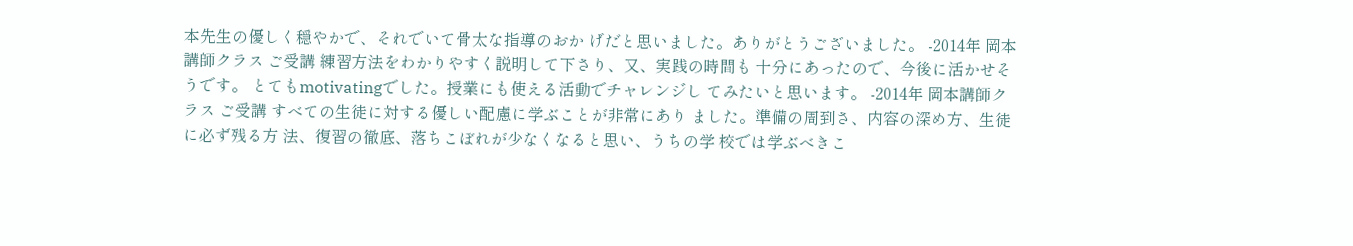本先生の優しく穏やかで、それでいて骨太な指導のおか げだと思いました。ありがとうございました。 -2014年 岡本講師クラス ご受講 練習方法をわかりやすく説明して下さり、又、実践の時間も 十分にあったので、今後に活かせそうです。 とてもmotivatingでした。授業にも使える活動でチャレンジし てみたいと思います。 -2014年 岡本講師クラス ご受講 すべての生徒に対する優しい配慮に学ぶことが非常にあり ました。準備の周到さ、内容の深め方、生徒に必ず残る方 法、復習の徹底、落ちこぼれが少なくなると思い、うちの学 校では学ぶべきこ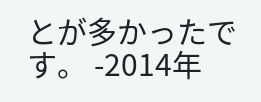とが多かったです。 -2014年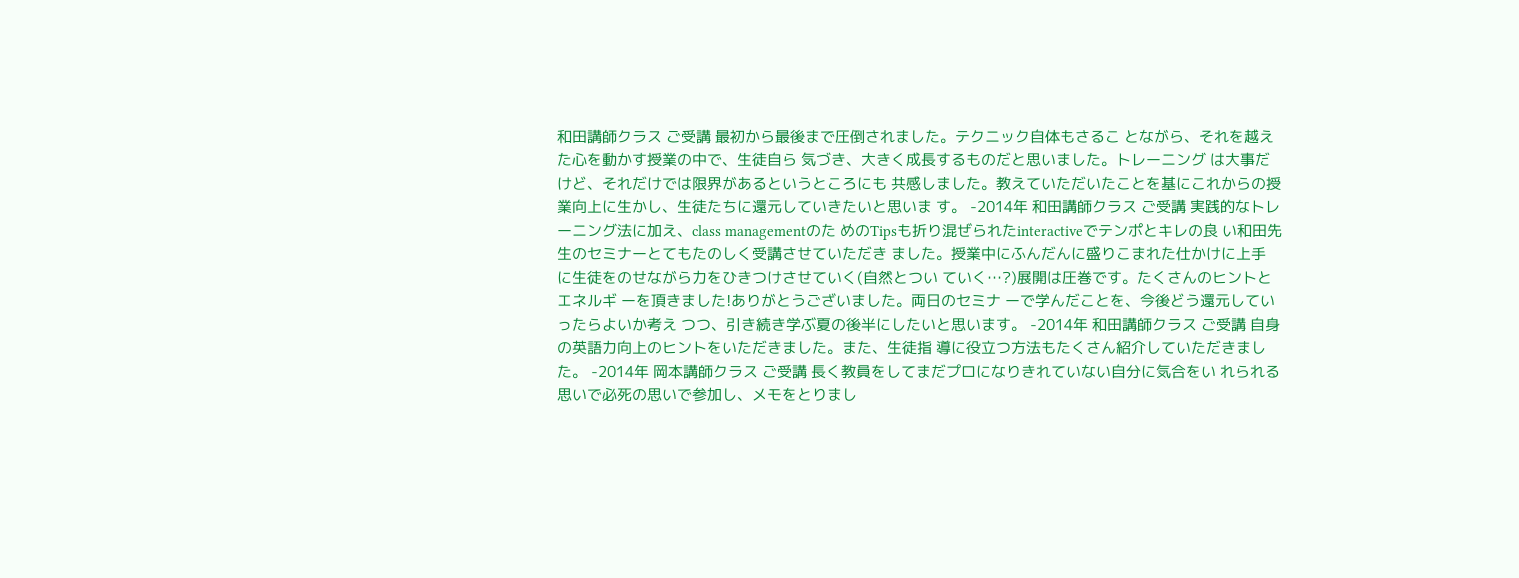和田講師クラス ご受講 最初から最後まで圧倒されました。テクニック自体もさるこ とながら、それを越えた心を動かす授業の中で、生徒自ら 気づき、大きく成長するものだと思いました。トレーニング は大事だけど、それだけでは限界があるというところにも 共感しました。教えていただいたことを基にこれからの授 業向上に生かし、生徒たちに還元していきたいと思いま す。 -2014年 和田講師クラス ご受講 実践的なトレーニング法に加え、class managementのた めのTipsも折り混ぜられたinteractiveでテンポとキレの良 い和田先生のセミナーとてもたのしく受講させていただき ました。授業中にふんだんに盛りこまれた仕かけに上手 に生徒をのせながら力をひきつけさせていく(自然とつい ていく…?)展開は圧巻です。たくさんのヒントとエネルギ ーを頂きました!ありがとうございました。両日のセミナ ーで学んだことを、今後どう還元していったらよいか考え つつ、引き続き学ぶ夏の後半にしたいと思います。 -2014年 和田講師クラス ご受講 自身の英語力向上のヒントをいただきました。また、生徒指 導に役立つ方法もたくさん紹介していただきました。 -2014年 岡本講師クラス ご受講 長く教員をしてまだプロになりきれていない自分に気合をい れられる思いで必死の思いで参加し、メモをとりまし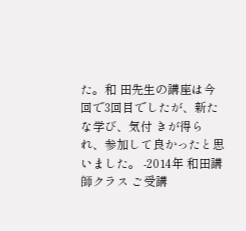た。和 田先生の講座は今回で3回目でしたが、新たな学び、気付 きが得られ、参加して良かったと思いました。 -2014年 和田講師クラス ご受講